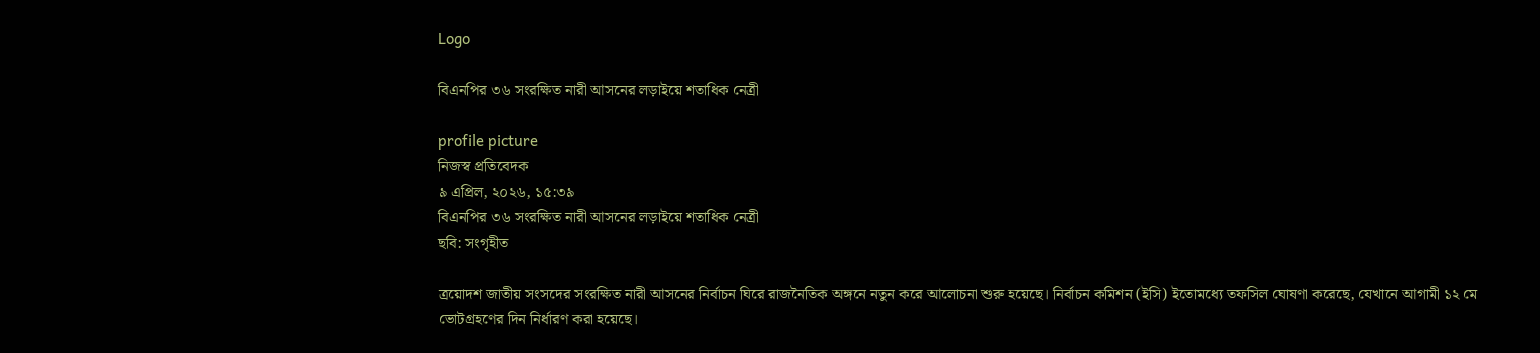Logo

বিএনপির ৩৬ সংরক্ষিত নারী আসনের লড়াইয়ে শতাধিক নেত্রী

profile picture
নিজস্ব প্রতিবেদক
৯ এপ্রিল, ২০২৬, ১৫:৩৯
বিএনপির ৩৬ সংরক্ষিত নারী আসনের লড়াইয়ে শতাধিক নেত্রী
ছবি: সংগৃহীত

ত্রয়োদশ জাতীয় সংসদের সংরক্ষিত নারী আসনের নির্বাচন ঘিরে রাজনৈতিক অঙ্গনে নতুন করে আলোচনা শুরু হয়েছে। নির্বাচন কমিশন (ইসি) ইতোমধ্যে তফসিল ঘোষণা করেছে, যেখানে আগামী ১২ মে ভোটগ্রহণের দিন নির্ধারণ করা হয়েছে।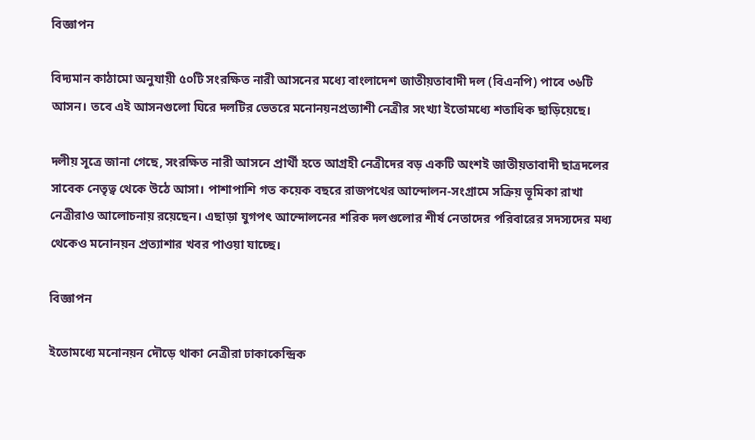বিজ্ঞাপন

বিদ্যমান কাঠামো অনুযায়ী ৫০টি সংরক্ষিত নারী আসনের মধ্যে বাংলাদেশ জাতীয়তাবাদী দল (বিএনপি) পাবে ৩৬টি আসন। তবে এই আসনগুলো ঘিরে দলটির ভেতরে মনোনয়নপ্রত্যাশী নেত্রীর সংখ্যা ইতোমধ্যে শতাধিক ছাড়িয়েছে।

দলীয় সূত্রে জানা গেছে, সংরক্ষিত নারী আসনে প্রার্থী হতে আগ্রহী নেত্রীদের বড় একটি অংশই জাতীয়তাবাদী ছাত্রদলের সাবেক নেতৃত্ব থেকে উঠে আসা। পাশাপাশি গত কয়েক বছরে রাজপথের আন্দোলন-সংগ্রামে সক্রিয় ভূমিকা রাখা নেত্রীরাও আলোচনায় রয়েছেন। এছাড়া যুগপৎ আন্দোলনের শরিক দলগুলোর শীর্ষ নেতাদের পরিবারের সদস্যদের মধ্য থেকেও মনোনয়ন প্রত্যাশার খবর পাওয়া যাচ্ছে।

বিজ্ঞাপন

ইতোমধ্যে মনোনয়ন দৌড়ে থাকা নেত্রীরা ঢাকাকেন্দ্রিক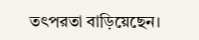তৎপরতা বাড়িয়েছেন।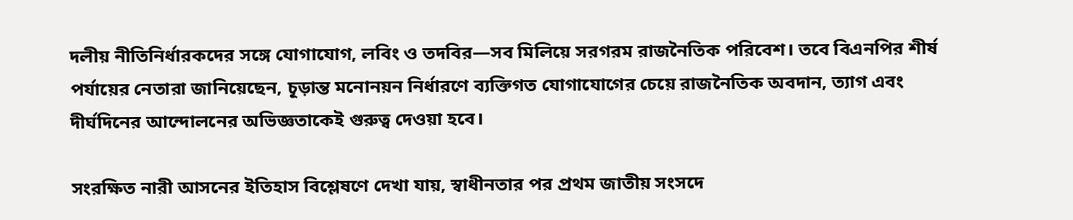দলীয় নীতিনির্ধারকদের সঙ্গে যোগাযোগ, লবিং ও তদবির—সব মিলিয়ে সরগরম রাজনৈতিক পরিবেশ। তবে বিএনপির শীর্ষ পর্যায়ের নেতারা জানিয়েছেন, চূড়ান্ত মনোনয়ন নির্ধারণে ব্যক্তিগত যোগাযোগের চেয়ে রাজনৈতিক অবদান, ত্যাগ এবং দীর্ঘদিনের আন্দোলনের অভিজ্ঞতাকেই গুরুত্ব দেওয়া হবে।

সংরক্ষিত নারী আসনের ইতিহাস বিশ্লেষণে দেখা যায়, স্বাধীনতার পর প্রথম জাতীয় সংসদে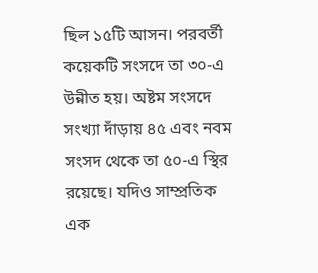ছিল ১৫টি আসন। পরবর্তী কয়েকটি সংসদে তা ৩০-এ উন্নীত হয়। অষ্টম সংসদে সংখ্যা দাঁড়ায় ৪৫ এবং নবম সংসদ থেকে তা ৫০-এ স্থির রয়েছে। যদিও সাম্প্রতিক এক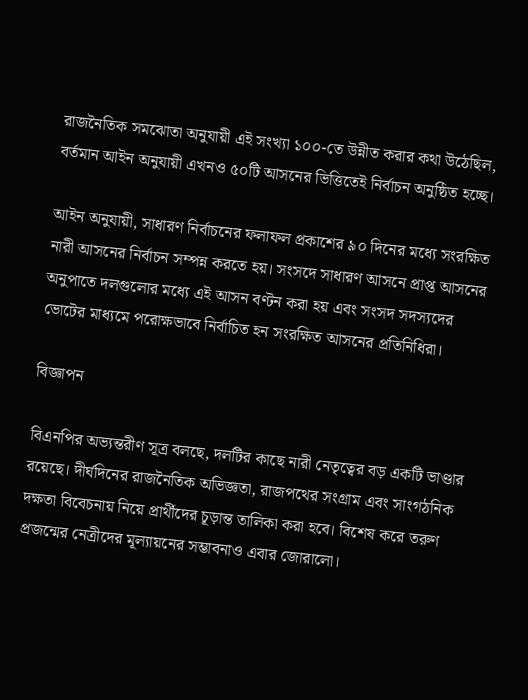রাজনৈতিক সমঝোতা অনুযায়ী এই সংখ্যা ১০০-তে উন্নীত করার কথা উঠেছিল, বর্তমান আইন অনুযায়ী এখনও ৫০টি আসনের ভিত্তিতেই নির্বাচন অনুষ্ঠিত হচ্ছে।

আইন অনুযায়ী, সাধারণ নির্বাচনের ফলাফল প্রকাশের ৯০ দিনের মধ্যে সংরক্ষিত নারী আসনের নির্বাচন সম্পন্ন করতে হয়। সংসদে সাধারণ আসনে প্রাপ্ত আসনের অনুপাতে দলগুলোর মধ্যে এই আসন বণ্টন করা হয় এবং সংসদ সদস্যদের ভোটের মাধ্যমে পরোক্ষভাবে নির্বাচিত হন সংরক্ষিত আসনের প্রতিনিধিরা।

বিজ্ঞাপন

বিএনপির অভ্যন্তরীণ সূত্র বলছে, দলটির কাছে নারী নেতৃত্বের বড় একটি ভাণ্ডার রয়েছে। দীর্ঘদিনের রাজনৈতিক অভিজ্ঞতা, রাজপথের সংগ্রাম এবং সাংগঠনিক দক্ষতা বিবেচনায় নিয়ে প্রার্থীদের চূড়ান্ত তালিকা করা হবে। বিশেষ করে তরুণ প্রজন্মের নেত্রীদের মূল্যায়নের সম্ভাবনাও এবার জোরালো।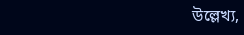উল্লেখ্য,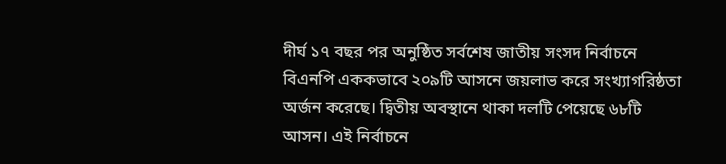দীর্ঘ ১৭ বছর পর অনুষ্ঠিত সর্বশেষ জাতীয় সংসদ নির্বাচনে বিএনপি এককভাবে ২০৯টি আসনে জয়লাভ করে সংখ্যাগরিষ্ঠতা অর্জন করেছে। দ্বিতীয় অবস্থানে থাকা দলটি পেয়েছে ৬৮টি আসন। এই নির্বাচনে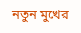নতুন মুখের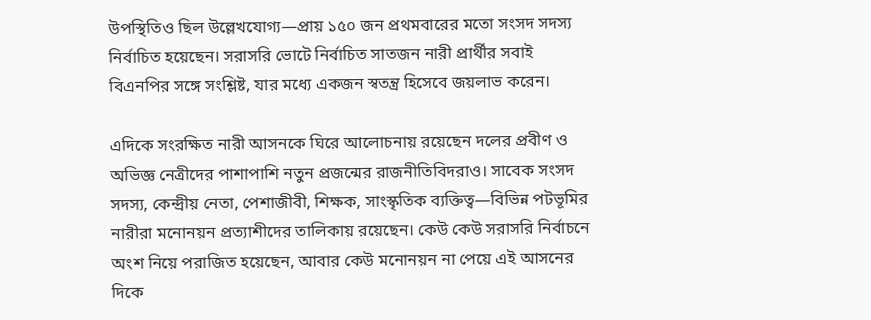উপস্থিতিও ছিল উল্লেখযোগ্য—প্রায় ১৫০ জন প্রথমবারের মতো সংসদ সদস্য নির্বাচিত হয়েছেন। সরাসরি ভোটে নির্বাচিত সাতজন নারী প্রার্থীর সবাই বিএনপির সঙ্গে সংশ্লিষ্ট, যার মধ্যে একজন স্বতন্ত্র হিসেবে জয়লাভ করেন।

এদিকে সংরক্ষিত নারী আসনকে ঘিরে আলোচনায় রয়েছেন দলের প্রবীণ ও অভিজ্ঞ নেত্রীদের পাশাপাশি নতুন প্রজন্মের রাজনীতিবিদরাও। সাবেক সংসদ সদস্য, কেন্দ্রীয় নেতা, পেশাজীবী, শিক্ষক, সাংস্কৃতিক ব্যক্তিত্ব—বিভিন্ন পটভূমির নারীরা মনোনয়ন প্রত্যাশীদের তালিকায় রয়েছেন। কেউ কেউ সরাসরি নির্বাচনে অংশ নিয়ে পরাজিত হয়েছেন, আবার কেউ মনোনয়ন না পেয়ে এই আসনের দিকে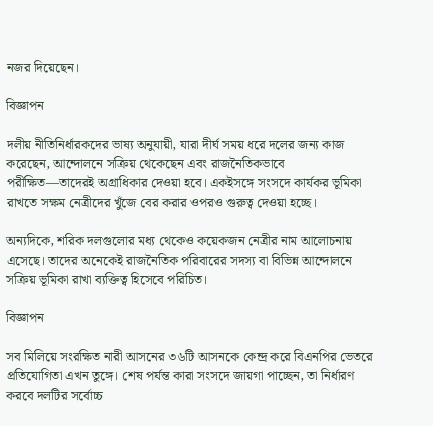নজর দিয়েছেন।

বিজ্ঞাপন

দলীয় নীতিনির্ধারকদের ভাষ্য অনুযায়ী, যারা দীর্ঘ সময় ধরে দলের জন্য কাজ করেছেন, আন্দোলনে সক্রিয় থেকেছেন এবং রাজনৈতিকভাবে পরীক্ষিত—তাদেরই অগ্রাধিকার দেওয়া হবে। একইসঙ্গে সংসদে কার্যকর ভূমিকা রাখতে সক্ষম নেত্রীদের খুঁজে বের করার ওপরও গুরুত্ব দেওয়া হচ্ছে।

অন্যদিকে, শরিক দলগুলোর মধ্য থেকেও কয়েকজন নেত্রীর নাম আলোচনায় এসেছে। তাদের অনেকেই রাজনৈতিক পরিবারের সদস্য বা বিভিন্ন আন্দোলনে সক্রিয় ভূমিকা রাখা ব্যক্তিত্ব হিসেবে পরিচিত।

বিজ্ঞাপন

সব মিলিয়ে সংরক্ষিত নারী আসনের ৩৬টি আসনকে কেন্দ্র করে বিএনপির ভেতরে প্রতিযোগিতা এখন তুঙ্গে। শেষ পর্যন্ত কারা সংসদে জায়গা পাচ্ছেন, তা নির্ধারণ করবে দলটির সর্বোচ্চ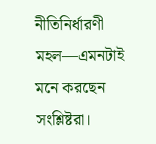নীতিনির্ধারণী মহল—এমনটাই মনে করছেন সংশ্লিষ্টরা।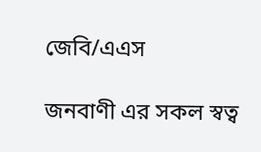জেবি/এএস

জনবাণী এর সকল স্বত্ব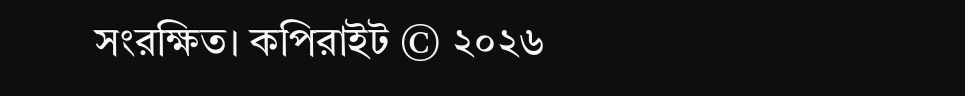সংরক্ষিত। কপিরাইট © ২০২৬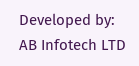Developed by: AB Infotech LTD